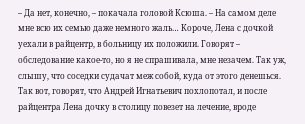– Да нет, конечно, – покачала головой Ксюша. – На самом деле мне всю их семью даже немного жаль… Короче, Лена с дочкой уехали в райцентр, в больницу их положили. Говорят – обследование какое-то, но я не спрашивала, мне незачем. Так уж, слышу, что соседки судачат меж собой, куда от этого денешься. Так вот, говорят, что Андрей Игнатьевич похлопотал, и после райцентра Лена дочку в столицу повезет на лечение, вроде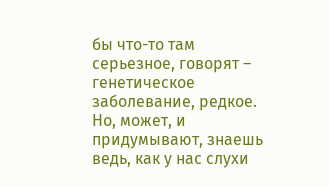бы что-то там серьезное, говорят – генетическое заболевание, редкое. Но, может, и придумывают, знаешь ведь, как у нас слухи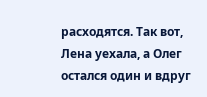расходятся. Так вот, Лена уехала, а Олег остался один и вдруг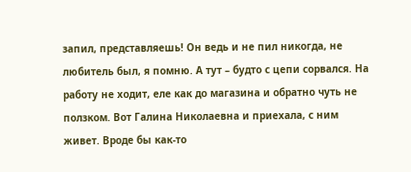запил, представляешь! Он ведь и не пил никогда, не любитель был, я помню. А тут – будто с цепи сорвался. На работу не ходит, еле как до магазина и обратно чуть не ползком. Вот Галина Николаевна и приехала, с ним живет. Вроде бы как-то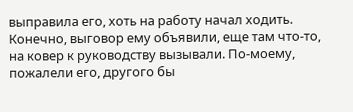выправила его, хоть на работу начал ходить. Конечно, выговор ему объявили, еще там что-то, на ковер к руководству вызывали. По-моему, пожалели его, другого бы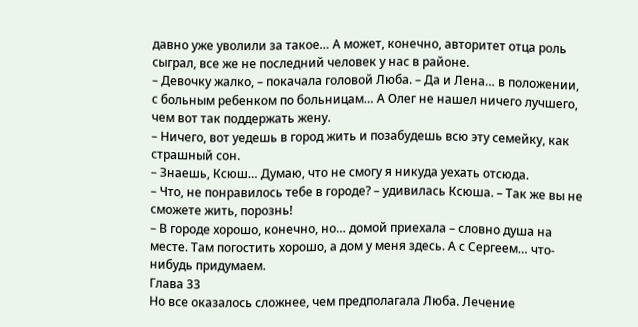давно уже уволили за такое… А может, конечно, авторитет отца роль сыграл, все же не последний человек у нас в районе.
– Девочку жалко, – покачала головой Люба. – Да и Лена… в положении, с больным ребенком по больницам… А Олег не нашел ничего лучшего, чем вот так поддержать жену.
– Ничего, вот уедешь в город жить и позабудешь всю эту семейку, как страшный сон.
– Знаешь, Ксюш… Думаю, что не смогу я никуда уехать отсюда.
– Что, не понравилось тебе в городе? – удивилась Ксюша. – Так же вы не сможете жить, порознь!
– В городе хорошо, конечно, но… домой приехала – словно душа на месте. Там погостить хорошо, а дом у меня здесь. А с Сергеем… что-нибудь придумаем.
Глава 33
Но все оказалось сложнее, чем предполагала Люба. Лечение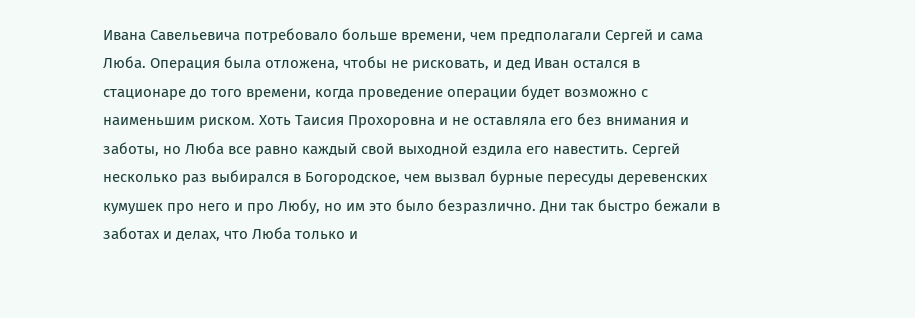Ивана Савельевича потребовало больше времени, чем предполагали Сергей и сама Люба. Операция была отложена, чтобы не рисковать, и дед Иван остался в стационаре до того времени, когда проведение операции будет возможно с наименьшим риском. Хоть Таисия Прохоровна и не оставляла его без внимания и заботы, но Люба все равно каждый свой выходной ездила его навестить. Сергей несколько раз выбирался в Богородское, чем вызвал бурные пересуды деревенских кумушек про него и про Любу, но им это было безразлично. Дни так быстро бежали в заботах и делах, что Люба только и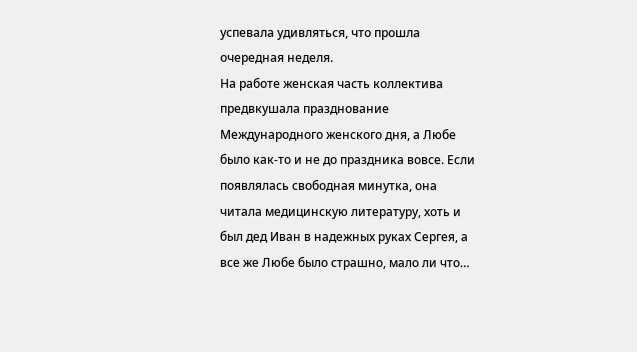успевала удивляться, что прошла очередная неделя.
На работе женская часть коллектива предвкушала празднование Международного женского дня, а Любе было как-то и не до праздника вовсе. Если появлялась свободная минутка, она читала медицинскую литературу, хоть и был дед Иван в надежных руках Сергея, а все же Любе было страшно, мало ли что…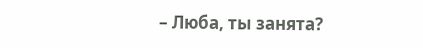– Люба, ты занята?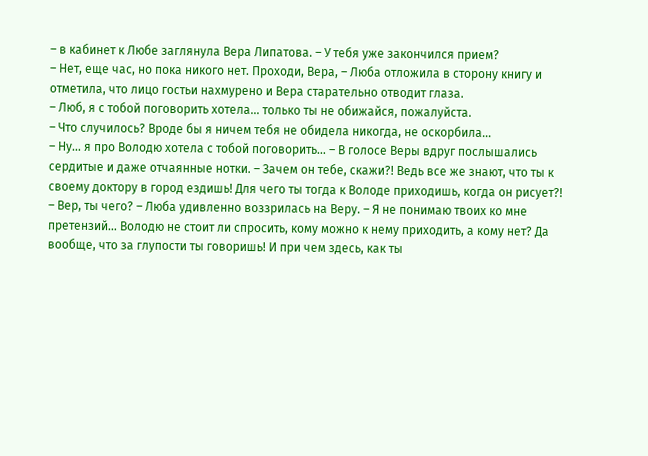– в кабинет к Любе заглянула Вера Липатова. – У тебя уже закончился прием?
– Нет, еще час, но пока никого нет. Проходи, Вера, – Люба отложила в сторону книгу и отметила, что лицо гостьи нахмурено и Вера старательно отводит глаза.
– Люб, я с тобой поговорить хотела… только ты не обижайся, пожалуйста.
– Что случилось? Вроде бы я ничем тебя не обидела никогда, не оскорбила…
– Ну… я про Володю хотела с тобой поговорить… – В голосе Веры вдруг послышались сердитые и даже отчаянные нотки. – Зачем он тебе, скажи?! Ведь все же знают, что ты к своему доктору в город ездишь! Для чего ты тогда к Володе приходишь, когда он рисует?!
– Вер, ты чего? – Люба удивленно воззрилась на Веру. – Я не понимаю твоих ко мне претензий… Володю не стоит ли спросить, кому можно к нему приходить, а кому нет? Да вообще, что за глупости ты говоришь! И при чем здесь, как ты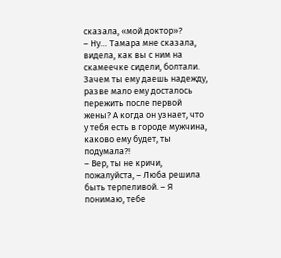сказала, «мой доктор»?
– Ну… Тамара мне сказала, видела, как вы с ним на скамеечке сидели, болтали. Зачем ты ему даешь надежду, разве мало ему досталось пережить после первой жены? А когда он узнает, что у тебя есть в городе мужчина, каково ему будет, ты подумала?!
– Вер, ты не кричи, пожалуйста, – Люба решила быть терпеливой. – Я понимаю, тебе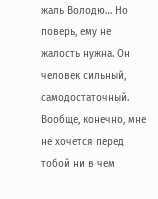жаль Володю… Но поверь, ему не жалость нужна. Он человек сильный, самодостаточный. Вообще, конечно, мне не хочется перед тобой ни в чем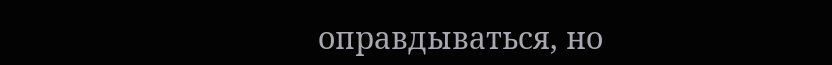оправдываться, но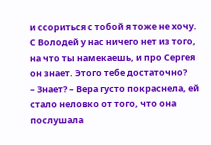и ссориться с тобой я тоже не хочу. С Володей у нас ничего нет из того, на что ты намекаешь, и про Сергея он знает. Этого тебе достаточно?
– Знает? – Вера густо покраснела, ей стало неловко от того, что она послушала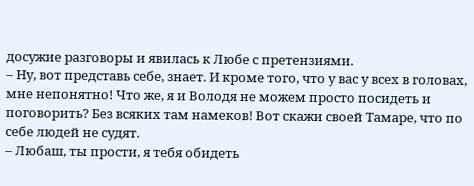досужие разговоры и явилась к Любе с претензиями.
– Ну, вот представь себе, знает. И кроме того, что у вас у всех в головах, мне непонятно! Что же, я и Володя не можем просто посидеть и поговорить? Без всяких там намеков! Вот скажи своей Тамаре, что по себе людей не судят.
– Любаш, ты прости, я тебя обидеть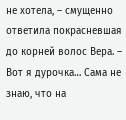не хотела, – смущенно ответила покрасневшая до корней волос Вера. – Вот я дурочка… Сама не знаю, что на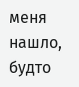меня нашло, будто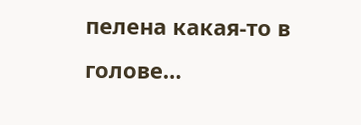пелена какая-то в голове…